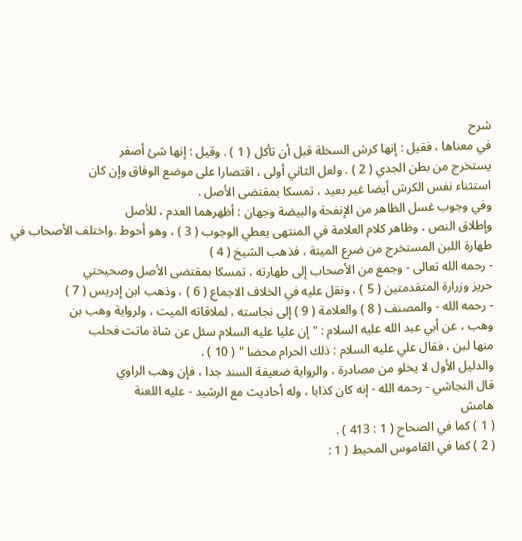شرح
في معناها ، فقيل : إنها كرش السخلة قبل أن تأكل ( 1 ) . وقيل : إنها شئ أصفر
يستخرج من بطن الجدي ( 2 ) . ولعل الثاني أولى ، اقتصارا على موضع الوفاق وإن كان
استثناء نفس الكرش أيضا غير بعيد ، تمسكا بمقتضى الأصل .
وفي وجوب غسل الظاهر من الإنفحة والبيضة وجهان : أظهرهما العدم ، للأصل
وإطلاق النص ، وظاهر كلام العلامة في المنتهى يعطي الوجوب ( 3 ) ، وهو أحوط .واختلف الأصحاب في طهارة اللبن المستخرج من ضرع الميتة ، فذهب الشيخ ( 4 )
- رحمه الله تعالى - وجمع من الأصحاب إلى طهارته ، تمسكا بمقتضى الأصل وصحيحتي
حريز وزرارة المتقدمتين ( 5 ) ، ونقل عليه في الخلاف الاجماع ( 6 ) ، وذهب ابن إدريس ( 7 )
- رحمه الله - والمصنف ( 8 ) والعلامة ( 9 ) إلى نجاسته ، لملاقاته الميت ، ولرواية وهب بن
وهب ، عن أبي عبد الله عليه السلام : " إن عليا عليه السلام سئل عن شاة ماتت فحلب
منها لبن ، فقال علي عليه السلام : ذلك الحرام محضا " ( 10 ) .
والدليل الأول لا يخلو من مصادرة ، والرواية ضعيفة السند جدا ، فإن وهب الراوي
قال النجاشي - رحمه الله - إنه كان كذابا ، وله أحاديث مع الرشيد - عليه اللعنة
هامش
( 1 ) كما في الصحاح ( 1 : 413 ) .
( 2 ) كما في القاموس المحيط ( 1 :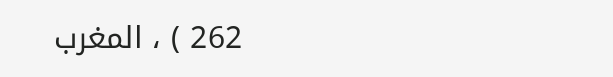262 ) ، المغرب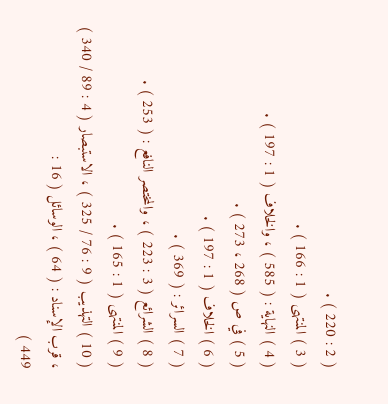( 2 : 220 ) .
( 3 ) المنتهى ( 1 : 166 ) .
( 4 ) النهاية : ( 585 ) ، والخلاف ( 1 : 197 ) .
( 5 ) في ص ( 268 ، 273 ) .
( 6 ) الخلاف ( 1 : 197 ) .
( 7 ) السرائر : ( 369 ) .
( 8 ) الشرائع ( 3 : 223 ) ، والمختصر النافع : ( 253 ) .
( 9 ) المنتهى ( 1 : 165 ) .
( 10 ) التهذيب ( 9 : 76 / 325 ) ، الاستبصار ( 4 : 89 / 340 ) ، قرب الإسناد : ( 64 ) ، الوسائل ( 16 :
449 )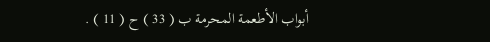أبواب الأطعمة المحرمة ب ( 33 ) ح ( 11 ) .